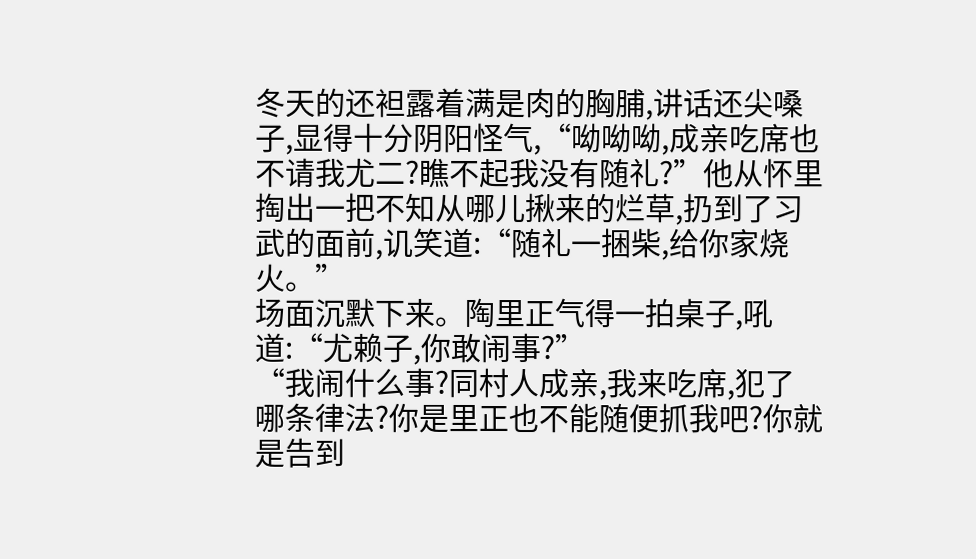冬天的还袒露着满是肉的胸脯,讲话还尖嗓子,显得十分阴阳怪气,“呦呦呦,成亲吃席也不请我尤二?瞧不起我没有随礼?”他从怀里掏出一把不知从哪儿揪来的烂草,扔到了习武的面前,讥笑道:“随礼一捆柴,给你家烧火。”
场面沉默下来。陶里正气得一拍桌子,吼道:“尤赖子,你敢闹事?”
“我闹什么事?同村人成亲,我来吃席,犯了哪条律法?你是里正也不能随便抓我吧?你就是告到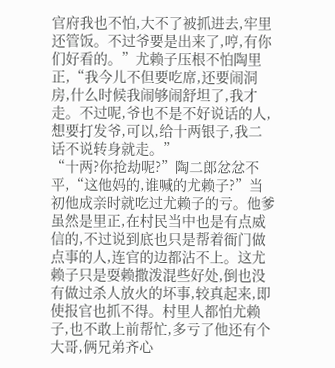官府我也不怕,大不了被抓进去,牢里还管饭。不过爷要是出来了,哼,有你们好看的。”尤赖子压根不怕陶里正,“我今儿不但要吃席,还要闹洞房,什么时候我闹够闹舒坦了,我才走。不过呢,爷也不是不好说话的人,想要打发爷,可以,给十两银子,我二话不说转身就走。”
“十两?你抢劫呢?”陶二郎忿忿不平,“这他妈的,谁喊的尤赖子?”当初他成亲时就吃过尤赖子的亏。他爹虽然是里正,在村民当中也是有点威信的,不过说到底也只是帮着衙门做点事的人,连官的边都沾不上。这尤赖子只是耍赖撒泼混些好处,倒也没有做过杀人放火的坏事,较真起来,即使报官也抓不得。村里人都怕尤赖子,也不敢上前帮忙,多亏了他还有个大哥,俩兄弟齐心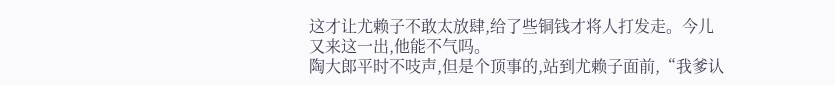这才让尤赖子不敢太放肆,给了些铜钱才将人打发走。今儿又来这一出,他能不气吗。
陶大郎平时不吱声,但是个顶事的,站到尤赖子面前,“我爹认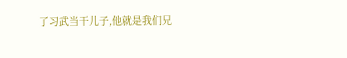了习武当干儿子,他就是我们兄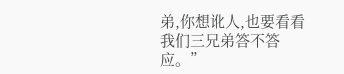弟,你想讹人,也要看看我们三兄弟答不答应。”